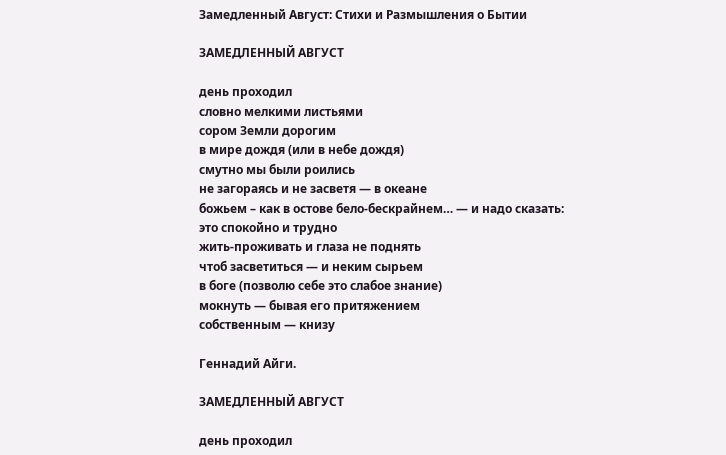Замедленный Август: Стихи и Размышления о Бытии

ЗАМЕДЛЕННЫЙ АВГУСТ

день проходил
словно мелкими листьями
сором Земли дорогим
в мире дождя (или в небе дождя)
смутно мы были роились
не загораясь и не засветя — в океане
божьем – как в остове бело-бескрайнем… — и надо сказать:
это спокойно и трудно
жить-проживать и глаза не поднять
чтоб засветиться — и неким сырьем
в боге (позволю себе это слабое знание)
мокнуть — бывая его притяжением
собственным — книзу

Геннадий Айги.

ЗАМЕДЛЕННЫЙ АВГУСТ

день проходил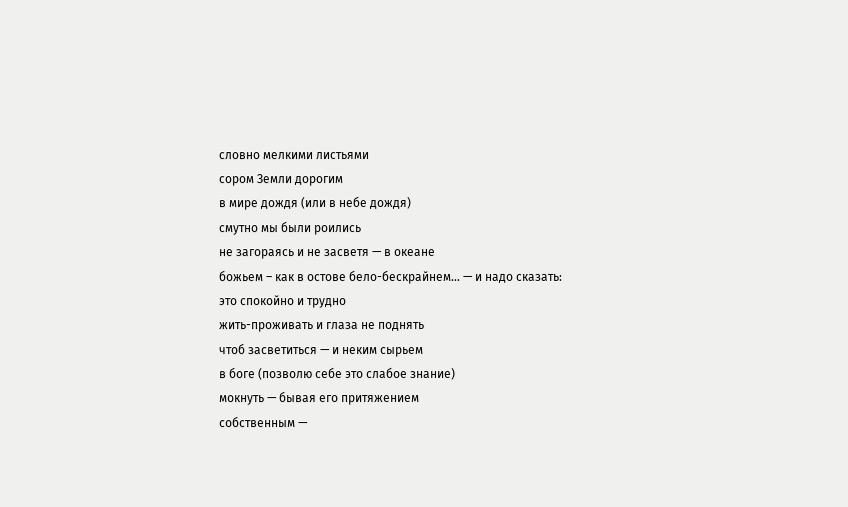словно мелкими листьями
сором Земли дорогим
в мире дождя (или в небе дождя)
смутно мы были роились
не загораясь и не засветя — в океане
божьем – как в остове бело-бескрайнем… — и надо сказать:
это спокойно и трудно
жить-проживать и глаза не поднять
чтоб засветиться — и неким сырьем
в боге (позволю себе это слабое знание)
мокнуть — бывая его притяжением
собственным —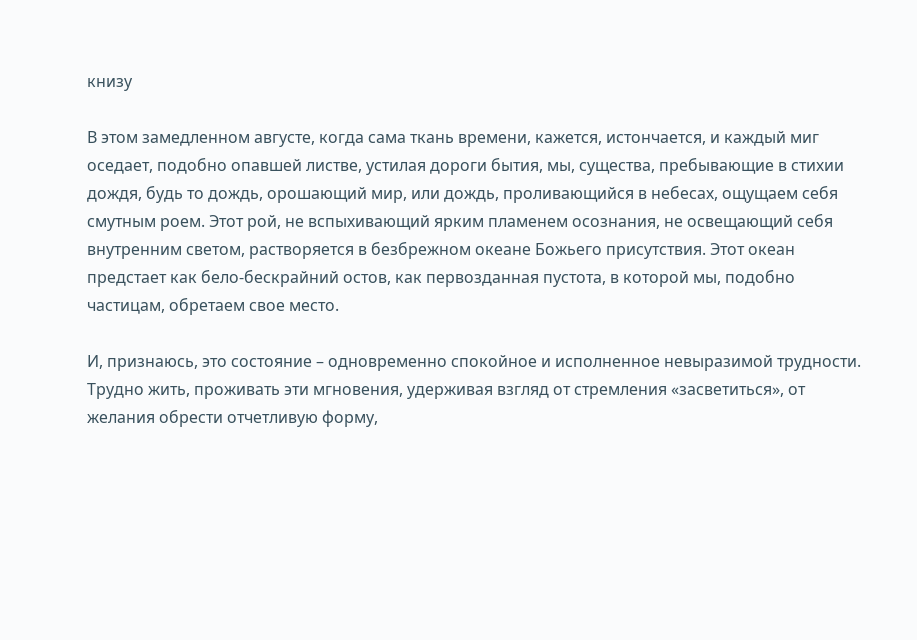книзу

В этом замедленном августе, когда сама ткань времени, кажется, истончается, и каждый миг оседает, подобно опавшей листве, устилая дороги бытия, мы, существа, пребывающие в стихии дождя, будь то дождь, орошающий мир, или дождь, проливающийся в небесах, ощущаем себя смутным роем. Этот рой, не вспыхивающий ярким пламенем осознания, не освещающий себя внутренним светом, растворяется в безбрежном океане Божьего присутствия. Этот океан предстает как бело-бескрайний остов, как первозданная пустота, в которой мы, подобно частицам, обретаем свое место.

И, признаюсь, это состояние – одновременно спокойное и исполненное невыразимой трудности. Трудно жить, проживать эти мгновения, удерживая взгляд от стремления «засветиться», от желания обрести отчетливую форму,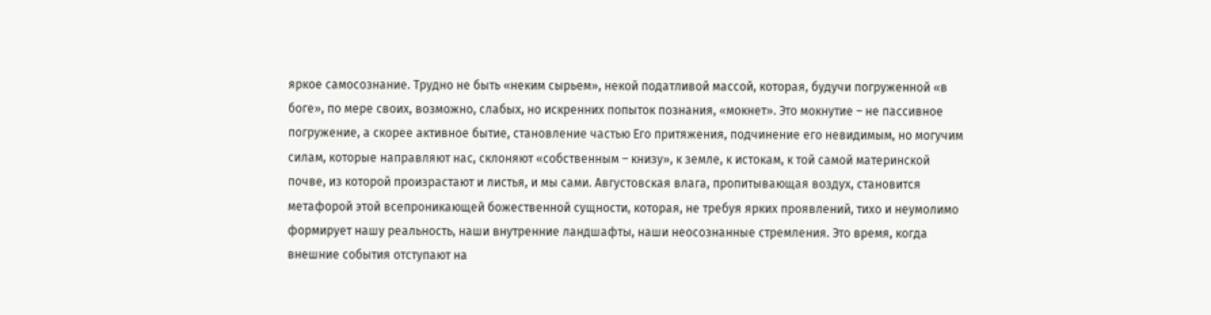яркое самосознание. Трудно не быть «неким сырьем», некой податливой массой, которая, будучи погруженной «в боге», по мере своих, возможно, слабых, но искренних попыток познания, «мокнет». Это мокнутие – не пассивное погружение, а скорее активное бытие, становление частью Его притяжения, подчинение его невидимым, но могучим силам, которые направляют нас, склоняют «собственным – книзу», к земле, к истокам, к той самой материнской почве, из которой произрастают и листья, и мы сами. Августовская влага, пропитывающая воздух, становится метафорой этой всепроникающей божественной сущности, которая, не требуя ярких проявлений, тихо и неумолимо формирует нашу реальность, наши внутренние ландшафты, наши неосознанные стремления. Это время, когда внешние события отступают на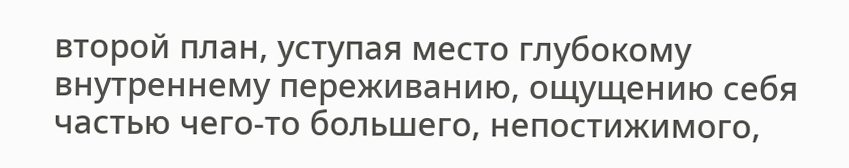второй план, уступая место глубокому внутреннему переживанию, ощущению себя частью чего-то большего, непостижимого,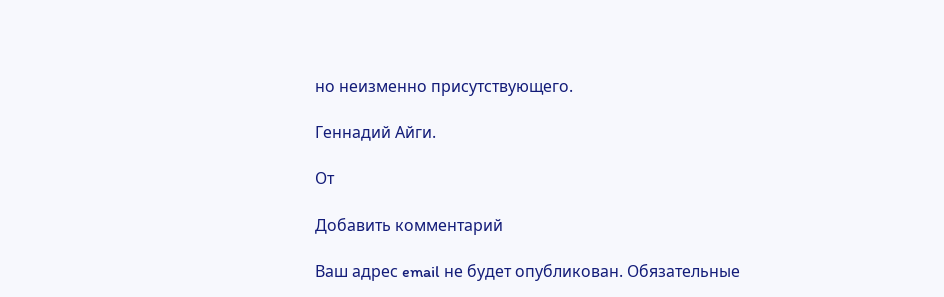но неизменно присутствующего.

Геннадий Айги.

От

Добавить комментарий

Ваш адрес email не будет опубликован. Обязательные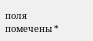поля помечены *